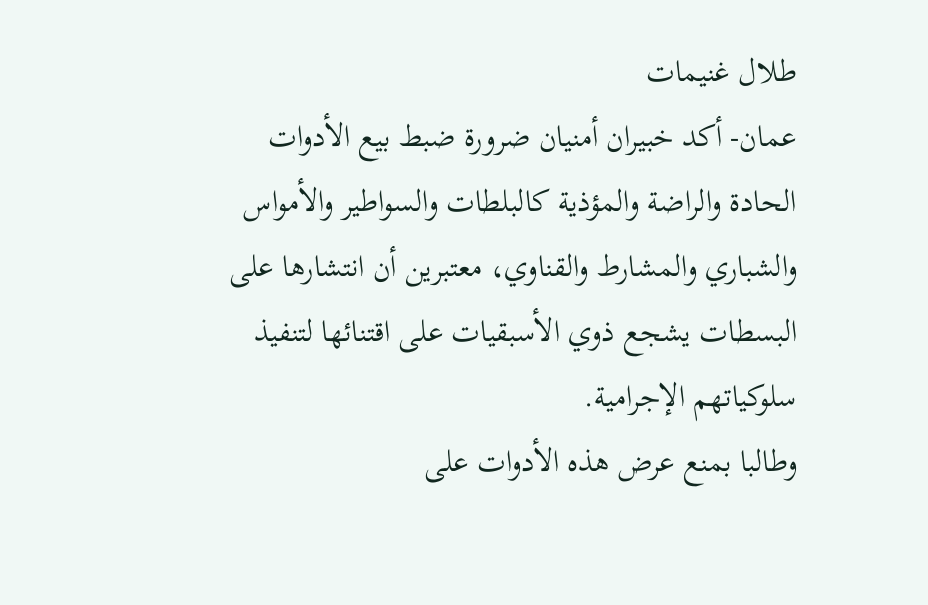طلال غنيمات
عمان- أكد خبيران أمنيان ضرورة ضبط بيع الأدوات الحادة والراضة والمؤذية كالبلطات والسواطير والأمواس والشباري والمشارط والقناوي، معتبرين أن انتشارها على البسطات يشجع ذوي الأسبقيات على اقتنائها لتنفيذ سلوكياتهم الإجرامية.
وطالبا بمنع عرض هذه الأدوات على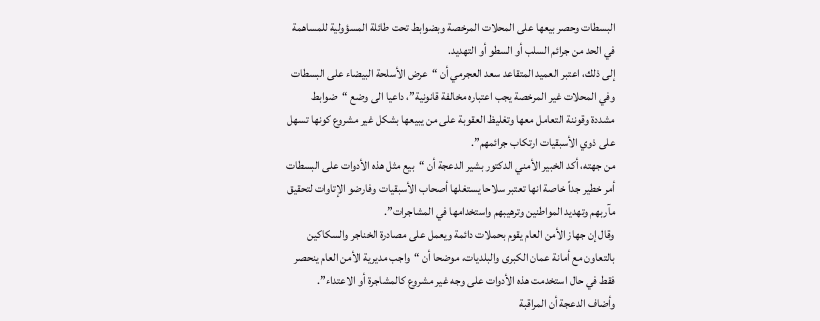البسطات وحصر بيعها على المحلات المرخصة وبضوابط تحت طائلة المسؤولية للمساهمة في الحد من جرائم السلب أو السطو أو التهديد.
إلى ذلك، اعتبر العميد المتقاعد سعد العجرمي أن “عرض الأسلحة البيضاء على البسطات وفي المحلات غير المرخصة يجب اعتباره مخالفة قانونية”، داعيا الى وضع “ضوابط مشددة وقوننة التعامل معها وتغليظ العقوبة على من يبيعها بشكل غير مشروع كونها تسهل على ذوي الأسبقيات ارتكاب جرائمهم”.
من جهته، أكد الخبير الأمني الدكتور بشير الدعجة أن “بيع مثل هذه الأدوات على البسطات أمر خطير جداً خاصة انها تعتبر سلاحا يستغلها أصحاب الأسبقيات وفارضو الإتاوات لتحقيق مآربهم وتهديد المواطنين وترهيبهم واستخدامها في المشاجرات”.
وقال إن جهاز الأمن العام يقوم بحملات دائمة ويعمل على مصادرة الخناجر والسكاكين بالتعاون مع أمانة عمان الكبرى والبلديات، موضحا أن “واجب مديرية الأمن العام ينحصر فقط في حال استخدمت هذه الأدوات على وجه غير مشروع كالمشاجرة أو الاعتداء”.
وأضاف الدعجة أن المراقبة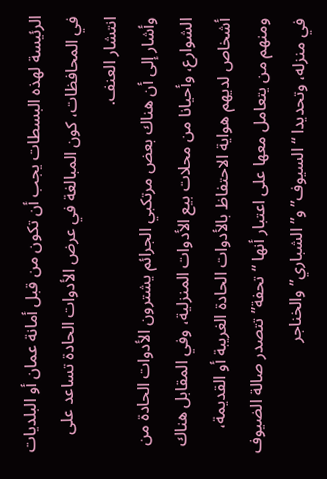الرئيسة لهذه البسطات يجب أن تكون من قبل أمانة عمان أو البلديات في المحافظات، كون المبالغة في عرض الأدوات الحادة تساعد على انتشار العنف.
وأشار إلى أن هناك بعض مرتكبي الجرائم يشترون الأدوات الحادة من الشوارع، وأحيانا من محلات بيع الأدوات المنزلية، وفي المقابل هناك أشخاص لديهم هواية الاحتفاظ بالأدوات الحادة الغريبة أو القديمة، ومنهم من يتعامل معها على اعتبار أنها “تحفة” تتصدر صالة الضيوف في منزله، وتحديدا “السيوف” و”الشباري” والخناجر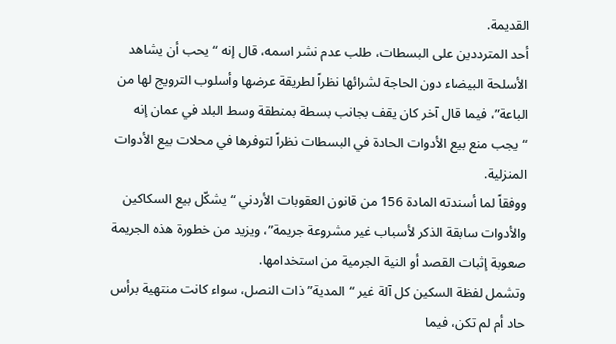القديمة.
أحد المترددين على البسطات، طلب عدم نشر اسمه، قال إنه “يحب أن يشاهد الأسلحة البيضاء دون الحاجة لشرائها نظراً لطريقة عرضها وأسلوب الترويج لها من الباعة”، فيما قال آخر كان يقف بجانب بسطة بمنطقة وسط البلد في عمان إنه “يجب منع بيع الأدوات الحادة في البسطات نظراً لتوفرها في محلات بيع الأدوات المنزلية.
ووفقاً لما أسندته المادة 156 من قانون العقوبات الأردني “يشكّل بيع السكاكين والأدوات سابقة الذكر لأسباب غير مشروعة جريمة”، ويزيد من خطورة هذه الجريمة صعوبة إثبات القصد أو النية الجرمية من استخدامها.
وتشمل لفظة السكين كل آلة غير “المدية” ذات النصل، سواء كانت منتهية برأس حاد أم لم تكن، فيما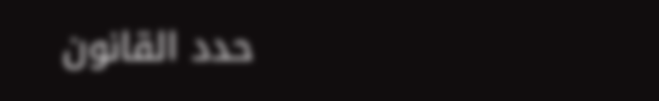حدد القانون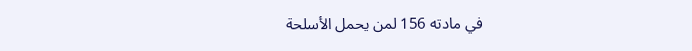في مادته 156 لمن يحمل الأسلحة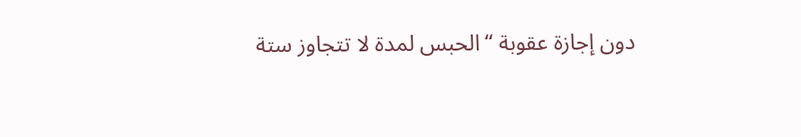دون إجازة عقوبة “الحبس لمدة لا تتجاوز ستة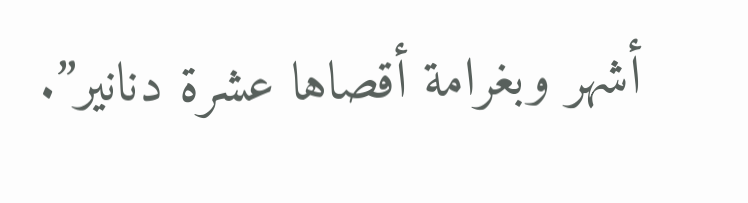أشهر وبغرامة أقصاها عشرة دنانير”.